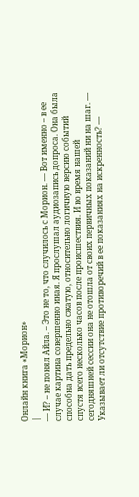Онлайн книга «Морион»
|
— И? – не понял Айла. – Это не то, что случилось с Морион. — Вот именно – в ее случае картина совершенно иная. Я прослушал аудиозапись допроса. Она была способна дать предельно сжатую, относительно логичную версию событий спустя всего несколько часов после происшествия. И во время нашей сегодняшней сессии она не отошла от своих первичных показаний ни на шаг. — Указывает ли отсутствие противоречий в ее показаниях на искренность? —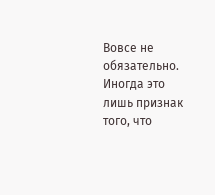Вовсе не обязательно. Иногда это лишь признак того, что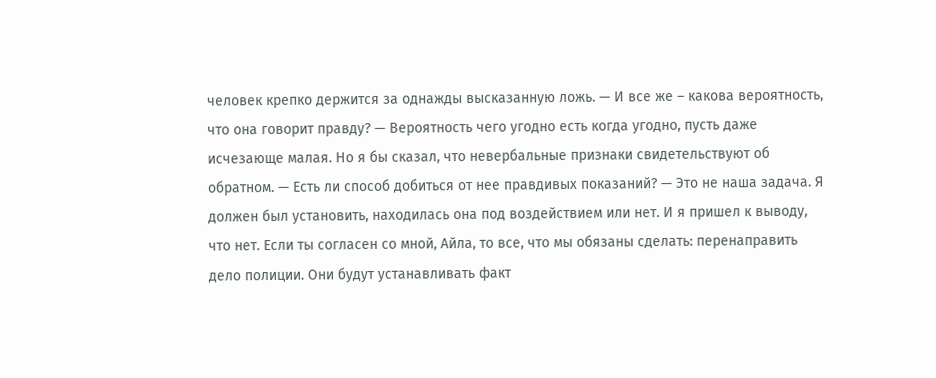человек крепко держится за однажды высказанную ложь. — И все же – какова вероятность, что она говорит правду? — Вероятность чего угодно есть когда угодно, пусть даже исчезающе малая. Но я бы сказал, что невербальные признаки свидетельствуют об обратном. — Есть ли способ добиться от нее правдивых показаний? — Это не наша задача. Я должен был установить, находилась она под воздействием или нет. И я пришел к выводу, что нет. Если ты согласен со мной, Айла, то все, что мы обязаны сделать: перенаправить дело полиции. Они будут устанавливать факт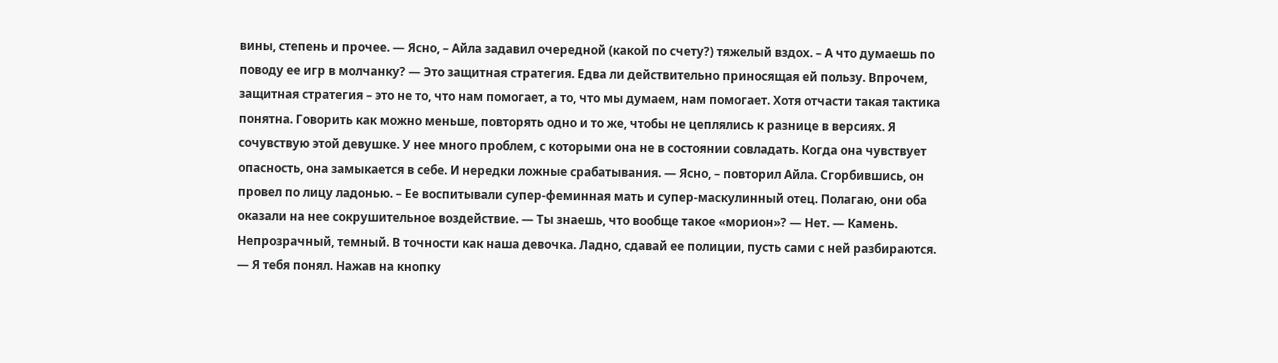вины, степень и прочее. — Ясно, – Айла задавил очередной (какой по счету?) тяжелый вздох. – А что думаешь по поводу ее игр в молчанку? — Это защитная стратегия. Едва ли действительно приносящая ей пользу. Впрочем, защитная стратегия – это не то, что нам помогает, а то, что мы думаем, нам помогает. Хотя отчасти такая тактика понятна. Говорить как можно меньше, повторять одно и то же, чтобы не цеплялись к разнице в версиях. Я сочувствую этой девушке. У нее много проблем, с которыми она не в состоянии совладать. Когда она чувствует опасность, она замыкается в себе. И нередки ложные срабатывания. — Ясно, – повторил Айла. Сгорбившись, он провел по лицу ладонью. – Ее воспитывали супер-феминная мать и супер-маскулинный отец. Полагаю, они оба оказали на нее сокрушительное воздействие. — Ты знаешь, что вообще такое «морион»? — Нет. — Камень. Непрозрачный, темный. В точности как наша девочка. Ладно, сдавай ее полиции, пусть сами с ней разбираются. — Я тебя понял. Нажав на кнопку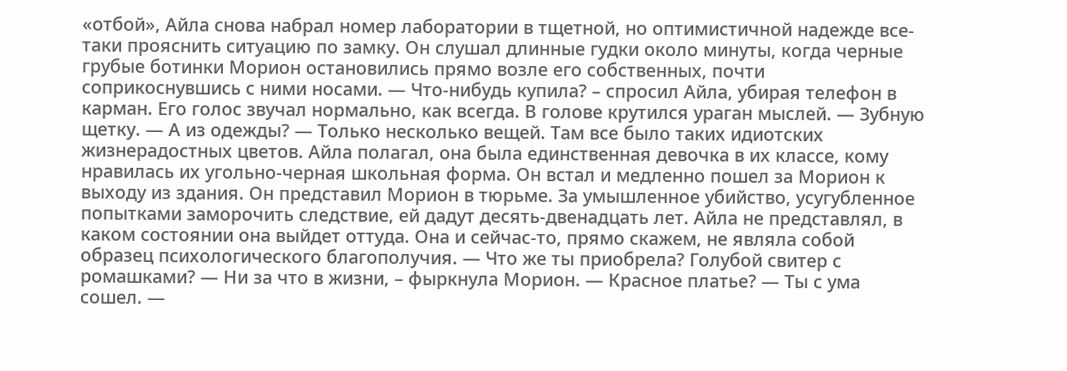«отбой», Айла снова набрал номер лаборатории в тщетной, но оптимистичной надежде все-таки прояснить ситуацию по замку. Он слушал длинные гудки около минуты, когда черные грубые ботинки Морион остановились прямо возле его собственных, почти соприкоснувшись с ними носами. — Что-нибудь купила? – спросил Айла, убирая телефон в карман. Его голос звучал нормально, как всегда. В голове крутился ураган мыслей. — Зубную щетку. — А из одежды? — Только несколько вещей. Там все было таких идиотских жизнерадостных цветов. Айла полагал, она была единственная девочка в их классе, кому нравилась их угольно-черная школьная форма. Он встал и медленно пошел за Морион к выходу из здания. Он представил Морион в тюрьме. За умышленное убийство, усугубленное попытками заморочить следствие, ей дадут десять-двенадцать лет. Айла не представлял, в каком состоянии она выйдет оттуда. Она и сейчас-то, прямо скажем, не являла собой образец психологического благополучия. — Что же ты приобрела? Голубой свитер с ромашками? — Ни за что в жизни, – фыркнула Морион. — Красное платье? — Ты с ума сошел. —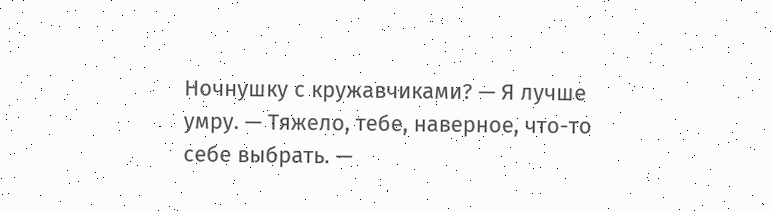Ночнушку с кружавчиками? — Я лучше умру. — Тяжело, тебе, наверное, что-то себе выбрать. —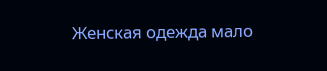Женская одежда мало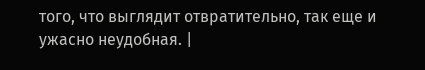того, что выглядит отвратительно, так еще и ужасно неудобная. |